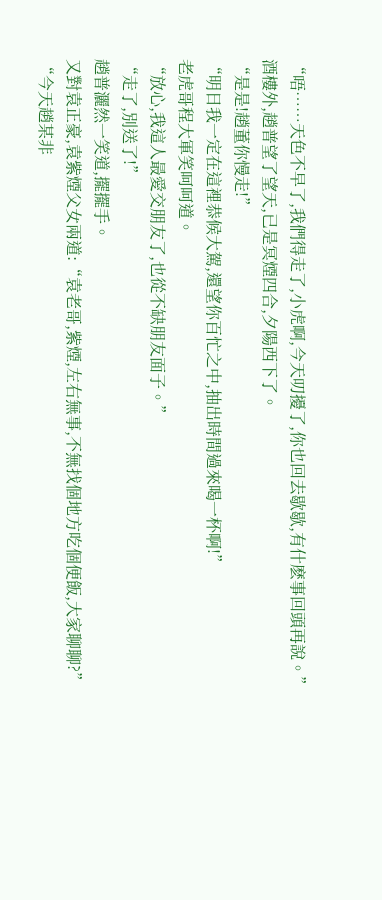“唔……天色不早了,我們得走了,小虎啊,今天叨擾了,你也回去歇歇,有什麽事回頭再說。”
酒樓外,趙普望了望天,已是冥煙四合,夕陽西下了。
“是是!趙董你慢走!”
“明日我一定在這裡恭候大駕,還望你百忙之中,抽出時間過來喝一杯啊!”
老虎哥程大軍笑呵呵道。
“放心,我這人最愛交朋友了,也從不缺朋友面子。”
“走了,別送了!”
趙普灑然一笑道,擺擺手。
又對袁正豪,袁紫煙父女兩道:“袁老哥,紫煙,左右無事,不無找個地方吃個便飯,大家聊聊?”
“今天趙某非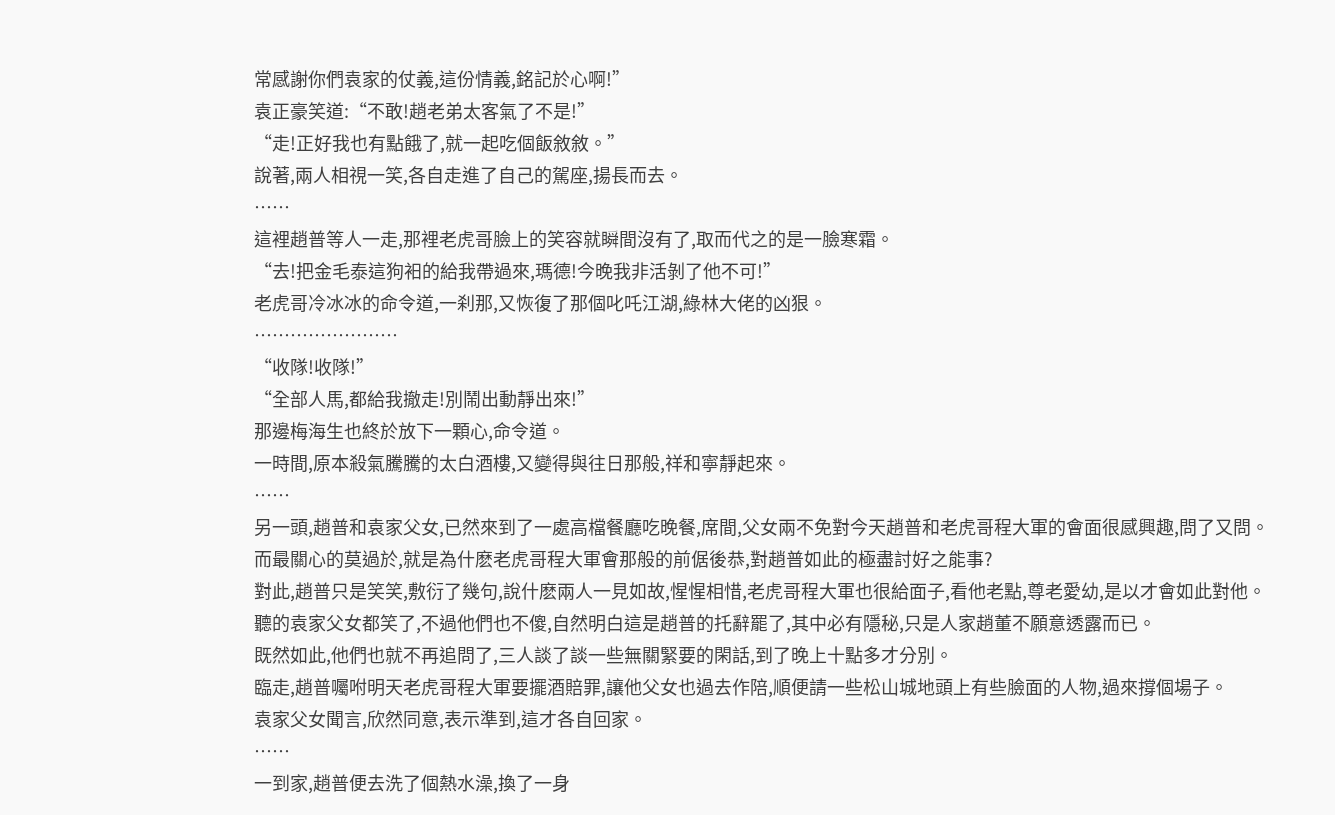常感謝你們袁家的仗義,這份情義,銘記於心啊!”
袁正豪笑道:“不敢!趙老弟太客氣了不是!”
“走!正好我也有點餓了,就一起吃個飯敘敘。”
說著,兩人相視一笑,各自走進了自己的駕座,揚長而去。
……
這裡趙普等人一走,那裡老虎哥臉上的笑容就瞬間沒有了,取而代之的是一臉寒霜。
“去!把金毛泰這狗衵的給我帶過來,瑪德!今晚我非活剝了他不可!”
老虎哥冷冰冰的命令道,一刹那,又恢復了那個叱吒江湖,綠林大佬的凶狠。
……………………
“收隊!收隊!”
“全部人馬,都給我撤走!別鬧出動靜出來!”
那邊梅海生也終於放下一顆心,命令道。
一時間,原本殺氣騰騰的太白酒樓,又變得與往日那般,祥和寧靜起來。
……
另一頭,趙普和袁家父女,已然來到了一處高檔餐廳吃晚餐,席間,父女兩不免對今天趙普和老虎哥程大軍的會面很感興趣,問了又問。
而最關心的莫過於,就是為什麽老虎哥程大軍會那般的前倨後恭,對趙普如此的極盡討好之能事?
對此,趙普只是笑笑,敷衍了幾句,說什麽兩人一見如故,惺惺相惜,老虎哥程大軍也很給面子,看他老點,尊老愛幼,是以才會如此對他。
聽的袁家父女都笑了,不過他們也不傻,自然明白這是趙普的托辭罷了,其中必有隱秘,只是人家趙董不願意透露而已。
既然如此,他們也就不再追問了,三人談了談一些無關緊要的閑話,到了晚上十點多才分別。
臨走,趙普囑咐明天老虎哥程大軍要擺酒賠罪,讓他父女也過去作陪,順便請一些松山城地頭上有些臉面的人物,過來撐個場子。
袁家父女聞言,欣然同意,表示準到,這才各自回家。
……
一到家,趙普便去洗了個熱水澡,換了一身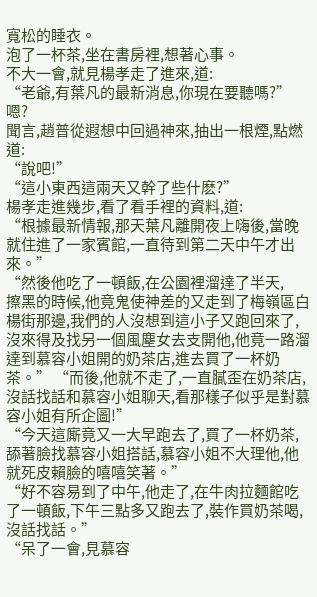寬松的睡衣。
泡了一杯茶,坐在書房裡,想著心事。
不大一會,就見楊孝走了進來,道:
“老爺,有葉凡的最新消息,你現在要聽嗎?”
嗯?
聞言,趙普從遐想中回過神來,抽出一根煙,點燃道:
“說吧!”
“這小東西這兩天又幹了些什麽?”
楊孝走進幾步,看了看手裡的資料,道:
“根據最新情報,那天葉凡離開夜上嗨後,當晚就住進了一家賓館,一直待到第二天中午才出來。”
“然後他吃了一頓飯,在公園裡溜達了半天,
擦黑的時候,他竟鬼使神差的又走到了梅嶺區白楊街那邊,我們的人沒想到這小子又跑回來了,沒來得及找另一個風塵女去支開他,他竟一路溜達到慕容小姐開的奶茶店,進去買了一杯奶茶。” “而後,他就不走了,一直膩歪在奶茶店,沒話找話和慕容小姐聊天,看那樣子似乎是對慕容小姐有所企圖!”
“今天這廝竟又一大早跑去了,買了一杯奶茶,舔著臉找慕容小姐搭話,慕容小姐不大理他,他就死皮賴臉的嘻嘻笑著。”
“好不容易到了中午,他走了,在牛肉拉麵館吃了一頓飯,下午三點多又跑去了,裝作買奶茶喝,沒話找話。”
“呆了一會,見慕容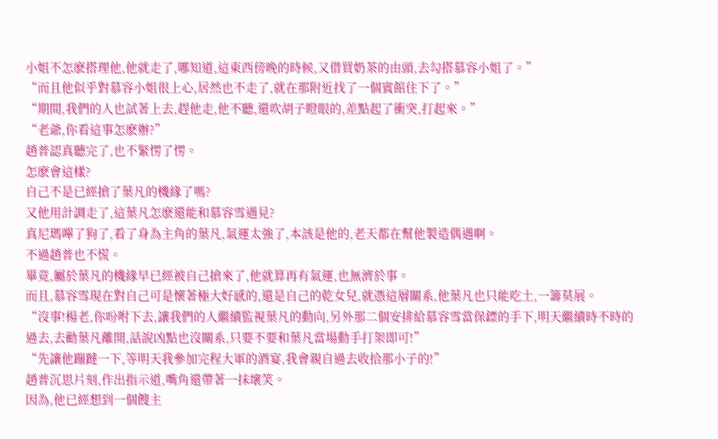小姐不怎麽搭理他,他就走了,哪知道,這東西傍晚的時候,又借買奶茶的由頭,去勾搭慕容小姐了。”
“而且他似乎對慕容小姐很上心,居然也不走了,就在那附近找了一個賓館住下了。”
“期間,我們的人也試著上去,趕他走,他不聽,還吹胡子瞪眼的,差點起了衝突,打起來。”
“老爺,你看這事怎麽辦?”
趙普認真聽完了,也不緊愣了愣。
怎麽會這樣?
自己不是已經搶了葉凡的機緣了嗎?
又他用計調走了,這葉凡怎麽還能和慕容雪遇見?
真尼瑪嗶了狗了,看了身為主角的葉凡,氣運太強了,本該是他的,老天都在幫他製造偶遇啊。
不過趙普也不慌。
畢竟,屬於葉凡的機緣早已經被自己搶來了,他就算再有氣運,也無濟於事。
而且,慕容雪現在對自己可是懷著極大好感的,還是自己的乾女兒,就憑這層關系,他葉凡也只能吃土,一籌莫展。
“沒事!楊老,你吩咐下去,讓我們的人繼續監視葉凡的動向,另外那二個安排給慕容雪當保鏢的手下,明天繼續時不時的過去,去勸葉凡離開,話說凶點也沒關系,只要不要和葉凡當場動手打架即可!”
“先讓他蹦躂一下,等明天我參加完程大軍的酒宴,我會親自過去收拾那小子的!”
趙普沉思片刻,作出指示道,嘴角還帶著一抹壞笑。
因為,他已經想到一個餿主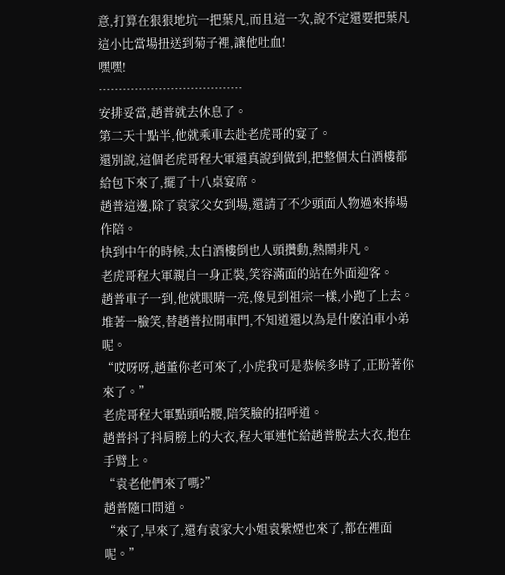意,打算在狠狠地坑一把葉凡,而且這一次,說不定還要把葉凡這小比當場扭送到菊子裡,讓他吐血!
嘿嘿!
………………………………
安排妥當,趙普就去休息了。
第二天十點半,他就乘車去赴老虎哥的宴了。
還別說,這個老虎哥程大軍還真說到做到,把整個太白酒樓都給包下來了,擺了十八桌宴席。
趙普這邊,除了袁家父女到場,還請了不少頭面人物過來捧場作陪。
快到中午的時候,太白酒樓倒也人頭攢動,熱鬧非凡。
老虎哥程大軍親自一身正裝,笑容滿面的站在外面迎客。
趙普車子一到,他就眼睛一亮,像見到祖宗一樣,小跑了上去。
堆著一臉笑,替趙普拉開車門,不知道還以為是什麽泊車小弟呢。
“哎呀呀,趙董你老可來了,小虎我可是恭候多時了,正盼著你來了。”
老虎哥程大軍點頭哈腰,陪笑臉的招呼道。
趙普抖了抖肩膀上的大衣,程大軍連忙給趙普脫去大衣,抱在手臂上。
“袁老他們來了嗎?”
趙普隨口問道。
“來了,早來了,還有袁家大小姐袁紫煙也來了,都在裡面呢。”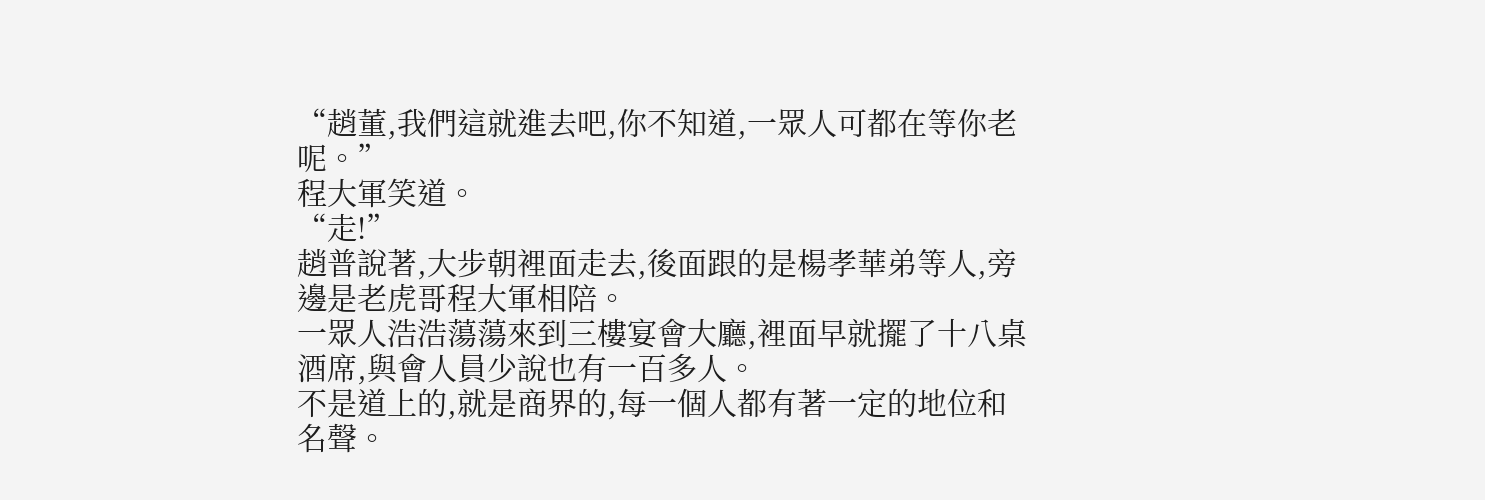“趙董,我們這就進去吧,你不知道,一眾人可都在等你老呢。”
程大軍笑道。
“走!”
趙普說著,大步朝裡面走去,後面跟的是楊孝華弟等人,旁邊是老虎哥程大軍相陪。
一眾人浩浩蕩蕩來到三樓宴會大廳,裡面早就擺了十八桌酒席,與會人員少說也有一百多人。
不是道上的,就是商界的,每一個人都有著一定的地位和名聲。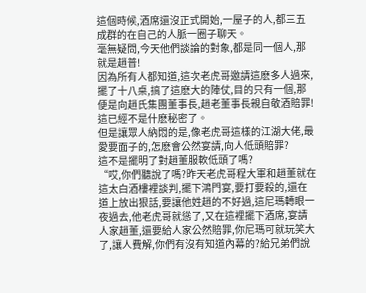這個時候,酒席還沒正式開始,一屋子的人,都三五成群的在自己的人脈一圈子聊天。
毫無疑問,今天他們談論的對象,都是同一個人,那就是趙普!
因為所有人都知道,這次老虎哥邀請這麽多人過來,擺了十八桌,搞了這麽大的陣仗,目的只有一個,那便是向趙氏集團董事長,趙老董事長親自敬酒賠罪!
這已經不是什麽秘密了。
但是讓眾人納悶的是,像老虎哥這樣的江湖大佬,最愛要面子的,怎麽會公然宴請,向人低頭賠罪?
這不是擺明了對趙董服軟低頭了嗎?
“哎,你們聽說了嗎?昨天老虎哥程大軍和趙董就在這太白酒樓裡談判,擺下鴻門宴,要打要殺的,還在道上放出狠話,要讓他姓趙的不好過,這尼瑪轉眼一夜過去,他老虎哥就慫了,又在這裡擺下酒席,宴請人家趙董,還要給人家公然賠罪,你尼瑪可就玩笑大了,讓人費解,你們有沒有知道內幕的?給兄弟們說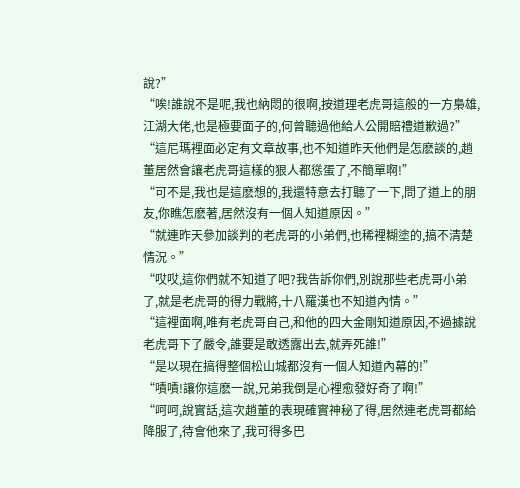說?”
“唉!誰說不是呢,我也納悶的很啊,按道理老虎哥這般的一方梟雄,江湖大佬,也是極要面子的,何曾聽過他給人公開賠禮道歉過?”
“這尼瑪裡面必定有文章故事,也不知道昨天他們是怎麽談的,趙董居然會讓老虎哥這樣的狠人都慫蛋了,不簡單啊!”
“可不是,我也是這麽想的,我還特意去打聽了一下,問了道上的朋友,你瞧怎麽著,居然沒有一個人知道原因。”
“就連昨天參加談判的老虎哥的小弟們,也稀裡糊塗的,搞不清楚情況。”
“哎哎,這你們就不知道了吧?我告訴你們,別說那些老虎哥小弟了,就是老虎哥的得力戰將,十八羅漢也不知道內情。”
“這裡面啊,唯有老虎哥自己,和他的四大金剛知道原因,不過據說老虎哥下了嚴令,誰要是敢透露出去,就弄死誰!”
“是以現在搞得整個松山城都沒有一個人知道內幕的!”
“嘖嘖!讓你這麽一說,兄弟我倒是心裡愈發好奇了啊!”
“呵呵,說實話,這次趙董的表現確實神秘了得,居然連老虎哥都給降服了,待會他來了,我可得多巴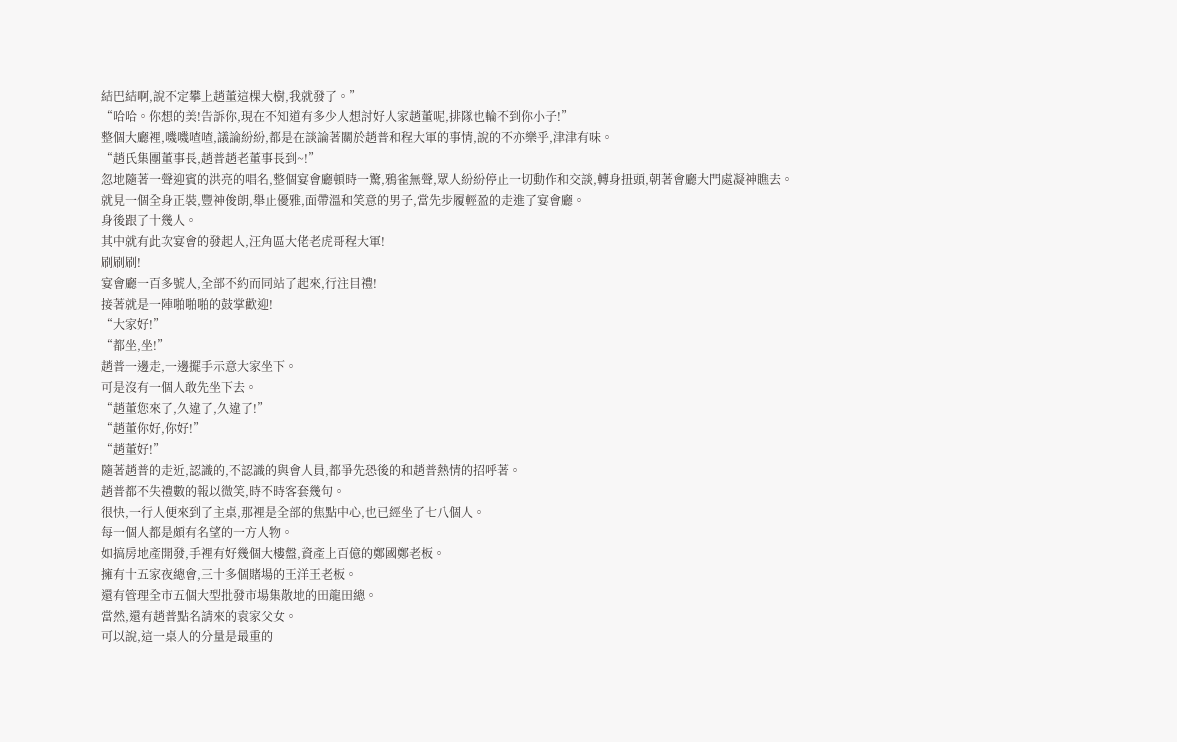結巴結啊,說不定攀上趙董這棵大樹,我就發了。”
“哈哈。你想的美!告訴你,現在不知道有多少人想討好人家趙董呢,排隊也輪不到你小子!”
整個大廳裡,嘰嘰喳喳,議論紛紛,都是在談論著關於趙普和程大軍的事情,說的不亦樂乎,津津有味。
“趙氏集團董事長,趙普趙老董事長到~!”
忽地隨著一聲迎賓的洪亮的唱名,整個宴會廳頓時一驚,鴉雀無聲,眾人紛紛停止一切動作和交談,轉身扭頭,朝著會廳大門處凝神瞧去。
就見一個全身正裝,豐神俊朗,舉止優雅,面帶溫和笑意的男子,當先步履輕盈的走進了宴會廳。
身後跟了十幾人。
其中就有此次宴會的發起人,汪角區大佬老虎哥程大軍!
刷刷刷!
宴會廳一百多號人,全部不約而同站了起來,行注目禮!
接著就是一陣啪啪啪的鼓掌歡迎!
“大家好!”
“都坐,坐!”
趙普一邊走,一邊擺手示意大家坐下。
可是沒有一個人敢先坐下去。
“趙董您來了,久違了,久違了!”
“趙董你好,你好!”
“趙董好!”
隨著趙普的走近,認識的,不認識的與會人員,都爭先恐後的和趙普熱情的招呼著。
趙普都不失禮數的報以微笑,時不時客套幾句。
很快,一行人便來到了主桌,那裡是全部的焦點中心,也已經坐了七八個人。
每一個人都是頗有名望的一方人物。
如搞房地產開發,手裡有好幾個大樓盤,資產上百億的鄭國鄭老板。
擁有十五家夜總會,三十多個賭場的王洋王老板。
還有管理全市五個大型批發市場集散地的田龍田總。
當然,還有趙普點名請來的袁家父女。
可以說,這一桌人的分量是最重的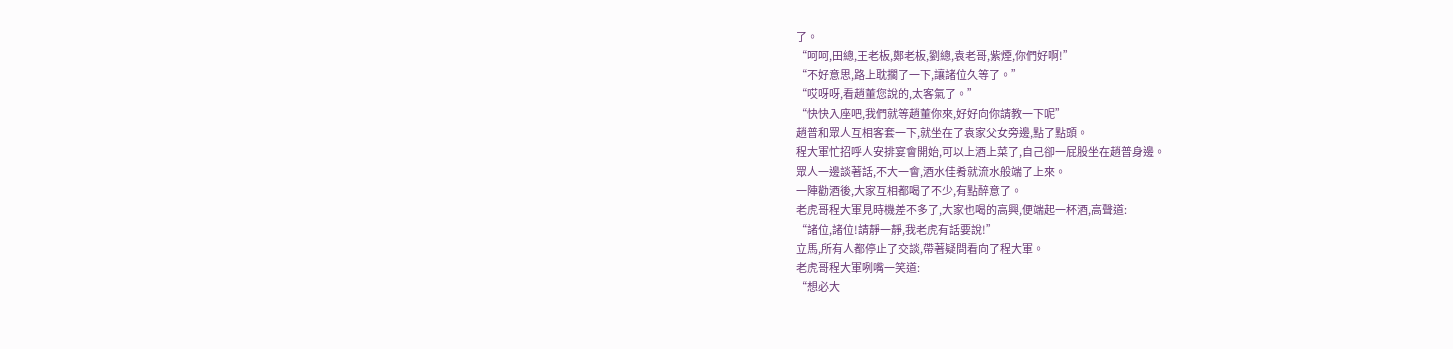了。
“呵呵,田總,王老板,鄭老板,劉總,袁老哥,紫煙,你們好啊!”
“不好意思,路上耽擱了一下,讓諸位久等了。”
“哎呀呀,看趙董您說的,太客氣了。”
“快快入座吧,我們就等趙董你來,好好向你請教一下呢”
趙普和眾人互相客套一下,就坐在了袁家父女旁邊,點了點頭。
程大軍忙招呼人安排宴會開始,可以上酒上菜了,自己卻一屁股坐在趙普身邊。
眾人一邊談著話,不大一會,酒水佳肴就流水般端了上來。
一陣勸酒後,大家互相都喝了不少,有點醉意了。
老虎哥程大軍見時機差不多了,大家也喝的高興,便端起一杯酒,高聲道:
“諸位,諸位!請靜一靜,我老虎有話要說!”
立馬,所有人都停止了交談,帶著疑問看向了程大軍。
老虎哥程大軍咧嘴一笑道:
“想必大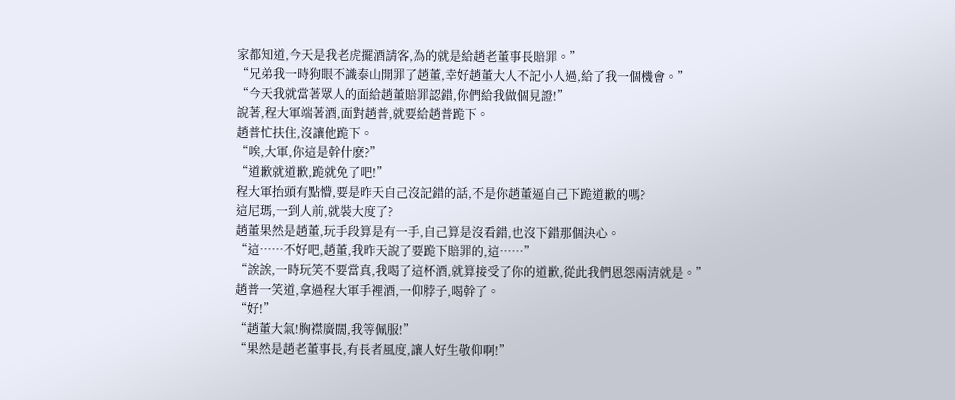家都知道,今天是我老虎擺酒請客,為的就是給趙老董事長賠罪。”
“兄弟我一時狗眼不識泰山開罪了趙董,幸好趙董大人不記小人過,給了我一個機會。”
“今天我就當著眾人的面給趙董賠罪認錯,你們給我做個見證!”
說著,程大軍端著酒,面對趙普,就要給趙普跪下。
趙普忙扶住,沒讓他跪下。
“唉,大軍,你這是幹什麽?”
“道歉就道歉,跪就免了吧!”
程大軍抬頭有點懵,要是昨天自己沒記錯的話,不是你趙董逼自己下跪道歉的嗎?
這尼瑪,一到人前,就裝大度了?
趙董果然是趙董,玩手段算是有一手,自己算是沒看錯,也沒下錯那個決心。
“這……不好吧,趙董,我昨天說了要跪下賠罪的,這……”
“誒誒,一時玩笑不要當真,我喝了這杯酒,就算接受了你的道歉,從此我們恩怨兩清就是。”
趙普一笑道,拿過程大軍手裡酒,一仰脖子,喝幹了。
“好!”
“趙董大氣!胸襟廣闊,我等佩服!”
“果然是趙老董事長,有長者風度,讓人好生敬仰啊!”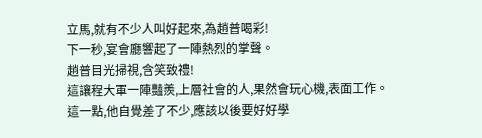立馬,就有不少人叫好起來,為趙普喝彩!
下一秒,宴會廳響起了一陣熱烈的掌聲。
趙普目光掃視,含笑致禮!
這讓程大軍一陣豔羨,上層社會的人,果然會玩心機,表面工作。
這一點,他自覺差了不少,應該以後要好好學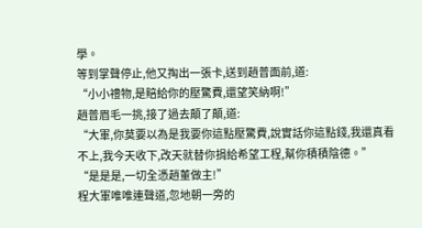學。
等到掌聲停止,他又掏出一張卡,送到趙普面前,道:
“小小禮物,是賠給你的壓驚費,還望笑納啊!”
趙普眉毛一挑,接了過去顛了顛,道:
“大軍,你莫要以為是我要你這點壓驚費,說實話你這點錢,我還真看不上,我今天收下,改天就替你捐給希望工程,幫你積積陰德。”
“是是是,一切全憑趙董做主!”
程大軍唯唯連聲道,忽地朝一旁的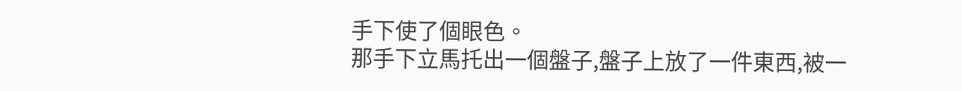手下使了個眼色。
那手下立馬托出一個盤子,盤子上放了一件東西,被一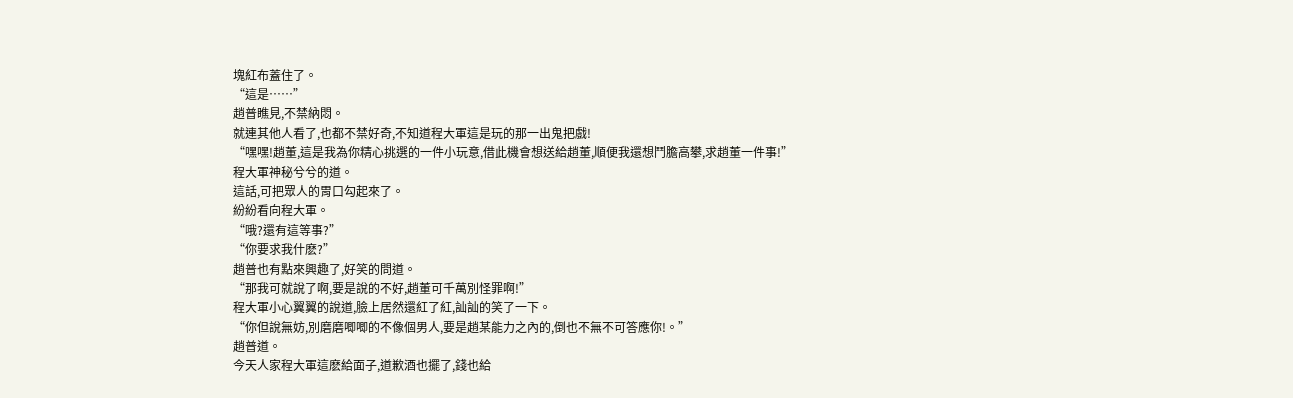塊紅布蓋住了。
“這是……”
趙普瞧見,不禁納悶。
就連其他人看了,也都不禁好奇,不知道程大軍這是玩的那一出鬼把戲!
“嘿嘿!趙董,這是我為你精心挑選的一件小玩意,借此機會想送給趙董,順便我還想鬥膽高攀,求趙董一件事!”
程大軍神秘兮兮的道。
這話,可把眾人的胃口勾起來了。
紛紛看向程大軍。
“哦?還有這等事?”
“你要求我什麽?”
趙普也有點來興趣了,好笑的問道。
“那我可就說了啊,要是說的不好,趙董可千萬別怪罪啊!”
程大軍小心翼翼的說道,臉上居然還紅了紅,訕訕的笑了一下。
“你但說無妨,別磨磨唧唧的不像個男人,要是趙某能力之內的,倒也不無不可答應你!。”
趙普道。
今天人家程大軍這麽給面子,道歉酒也擺了,錢也給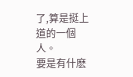了,算是挺上道的一個人。
要是有什麽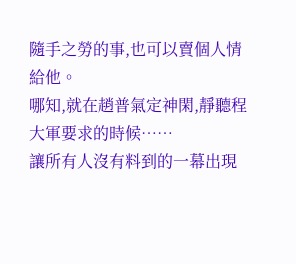隨手之勞的事,也可以賣個人情給他。
哪知,就在趙普氣定神閑,靜聽程大軍要求的時候……
讓所有人沒有料到的一幕出現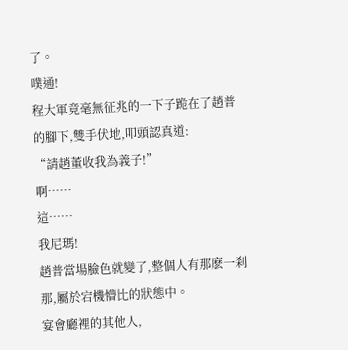了。
噗通!
程大軍竟毫無征兆的一下子跪在了趙普的腳下,雙手伏地,叩頭認真道:
“請趙董收我為義子!”
啊……
這……
我尼瑪!
趙普當場臉色就變了,整個人有那麽一刹那,屬於宕機懵比的狀態中。
宴會廳裡的其他人,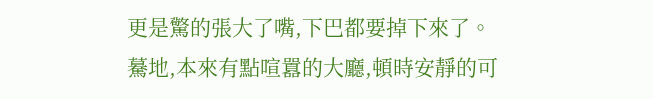更是驚的張大了嘴,下巴都要掉下來了。
驀地,本來有點喧囂的大廳,頓時安靜的可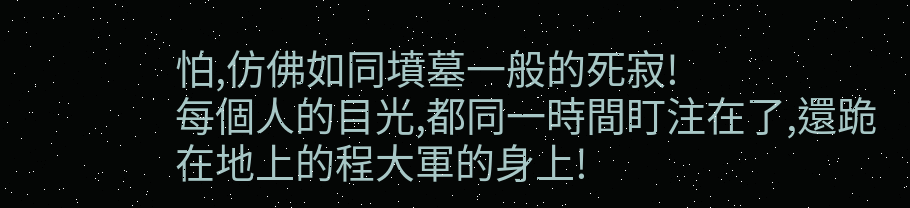怕,仿佛如同墳墓一般的死寂!
每個人的目光,都同一時間盯注在了,還跪在地上的程大軍的身上!